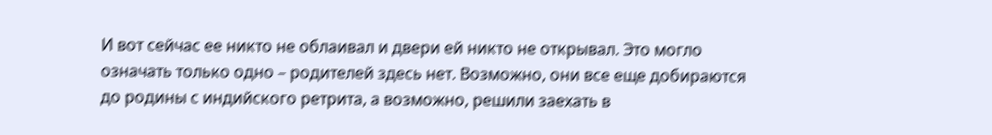И вот сейчас ее никто не облаивал и двери ей никто не открывал. Это могло означать только одно – родителей здесь нет. Возможно, они все еще добираются до родины с индийского ретрита, а возможно, решили заехать в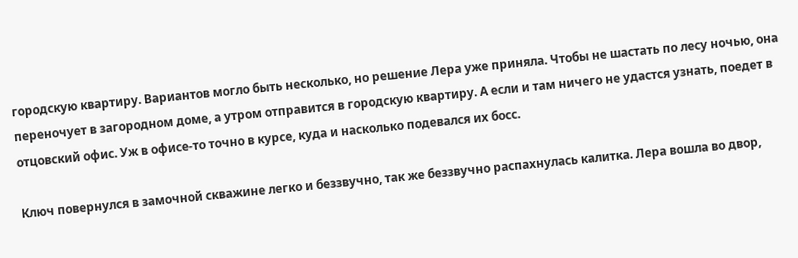городскую квартиру. Вариантов могло быть несколько, но решение Лера уже приняла. Чтобы не шастать по лесу ночью, она переночует в загородном доме, а утром отправится в городскую квартиру. А если и там ничего не удастся узнать, поедет в отцовский офис. Уж в офисе-то точно в курсе, куда и насколько подевался их босс.

Ключ повернулся в замочной скважине легко и беззвучно, так же беззвучно распахнулась калитка. Лера вошла во двор,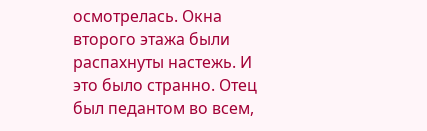осмотрелась. Окна второго этажа были распахнуты настежь. И это было странно. Отец был педантом во всем,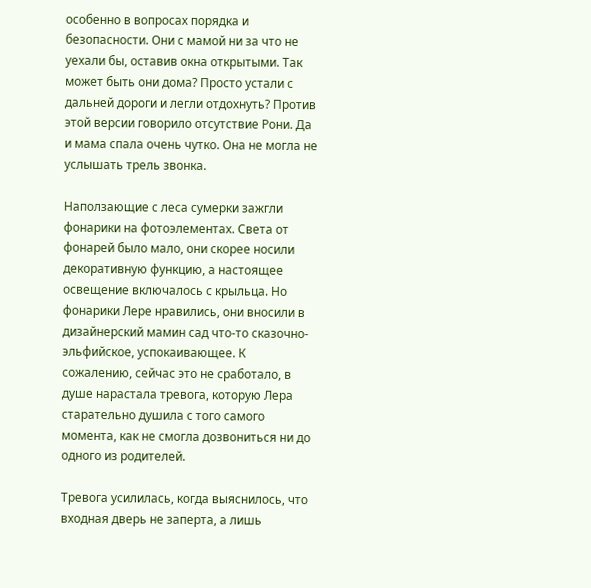особенно в вопросах порядка и безопасности. Они с мамой ни за что не уехали бы, оставив окна открытыми. Так может быть они дома? Просто устали с дальней дороги и легли отдохнуть? Против этой версии говорило отсутствие Рони. Да и мама спала очень чутко. Она не могла не услышать трель звонка.

Наползающие с леса сумерки зажгли фонарики на фотоэлементах. Света от фонарей было мало, они скорее носили декоративную функцию, а настоящее освещение включалось с крыльца. Но фонарики Лере нравились, они вносили в дизайнерский мамин сад что-то сказочно-эльфийское, успокаивающее. К сожалению, сейчас это не сработало, в душе нарастала тревога, которую Лера старательно душила с того самого момента, как не смогла дозвониться ни до одного из родителей.

Тревога усилилась, когда выяснилось, что входная дверь не заперта, а лишь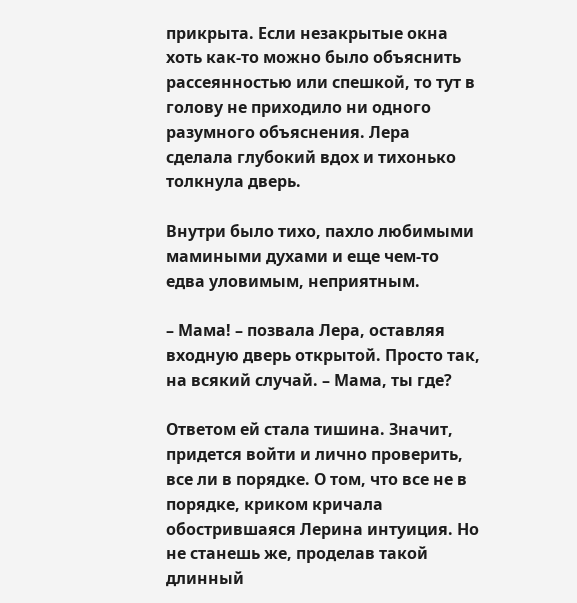прикрыта. Если незакрытые окна хоть как-то можно было объяснить рассеянностью или спешкой, то тут в голову не приходило ни одного разумного объяснения. Лера сделала глубокий вдох и тихонько толкнула дверь.

Внутри было тихо, пахло любимыми мамиными духами и еще чем-то едва уловимым, неприятным.

– Мама! – позвала Лера, оставляя входную дверь открытой. Просто так, на всякий случай. – Мама, ты где?

Ответом ей стала тишина. Значит, придется войти и лично проверить, все ли в порядке. О том, что все не в порядке, криком кричала обострившаяся Лерина интуиция. Но не станешь же, проделав такой длинный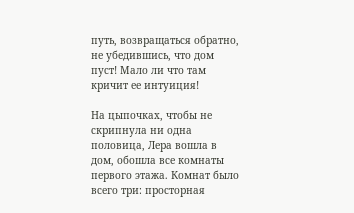путь, возвращаться обратно, не убедившись, что дом пуст! Мало ли что там кричит ее интуиция!

На цыпочках, чтобы не скрипнула ни одна половица, Лера вошла в дом, обошла все комнаты первого этажа. Комнат было всего три: просторная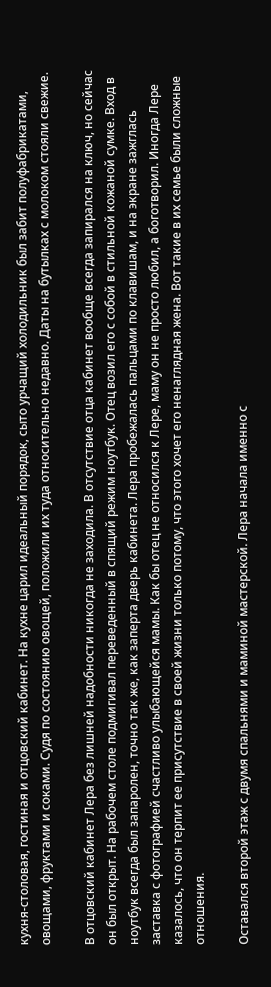кухня-столовая, гостиная и отцовский кабинет. На кухне царил идеальный порядок, сыто урчащий холодильник был забит полуфабрикатами, овощами, фруктами и соками. Судя по состоянию овощей, положили их туда относительно недавно. Даты на бутылках с молоком стояли свежие.

В отцовский кабинет Лера без лишней надобности никогда не заходила. В отсутствие отца кабинет вообще всегда запирался на ключ, но сейчас он был открыт. На рабочем столе подмигивал переведенный в спящий режим ноутбук. Отец возил его с собой в стильной кожаной сумке. Вход в ноутбук всегда был запаролен, точно так же, как заперта дверь кабинета. Лера пробежалась пальцами по клавишам, и на экране зажглась заставка с фотографией счастливо улыбающейся мамы. Как бы отец не относился к Лере, маму он не просто любил, а боготворил. Иногда Лере казалось, что он терпит ее присутствие в своей жизни только потому, что этого хочет его ненаглядная жена. Вот такие в их семье были сложные отношения.

Оставался второй этаж с двумя спальнями и маминой мастерской. Лера начала именно с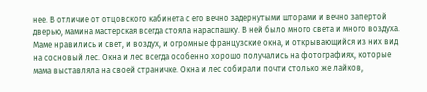нее. В отличие от отцовского кабинета с его вечно задернутыми шторами и вечно запертой дверью, мамина мастерская всегда стояла нараспашку. В ней было много света и много воздуха. Маме нравились и свет, и воздух, и огромные французские окна, и открывающийся из них вид на сосновый лес. Окна и лес всегда особенно хорошо получались на фотографиях, которые мама выставляла на своей страничке. Окна и лес собирали почти столько же лайков,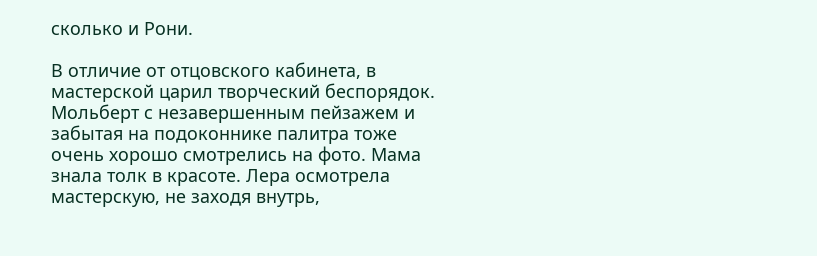сколько и Рони.

В отличие от отцовского кабинета, в мастерской царил творческий беспорядок. Мольберт с незавершенным пейзажем и забытая на подоконнике палитра тоже очень хорошо смотрелись на фото. Мама знала толк в красоте. Лера осмотрела мастерскую, не заходя внутрь,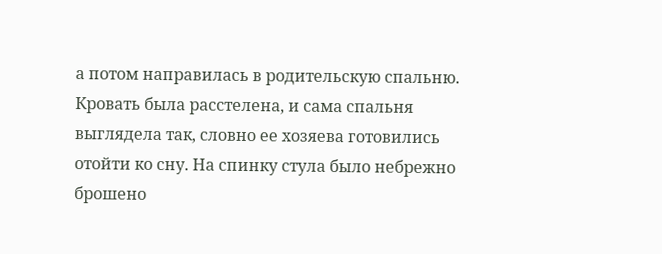а потом направилась в родительскую спальню. Кровать была расстелена, и сама спальня выглядела так, словно ее хозяева готовились отойти ко сну. На спинку стула было небрежно брошено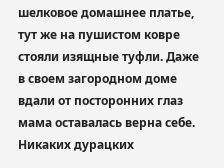шелковое домашнее платье, тут же на пушистом ковре стояли изящные туфли. Даже в своем загородном доме вдали от посторонних глаз мама оставалась верна себе. Никаких дурацких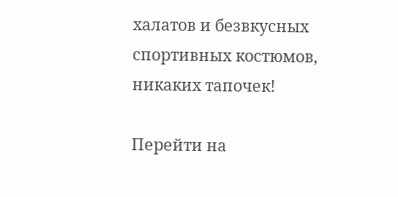халатов и безвкусных спортивных костюмов, никаких тапочек!

Перейти на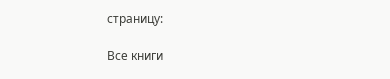страницу:

Все книги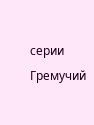серии Гремучий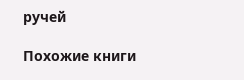ручей

Похожие книги